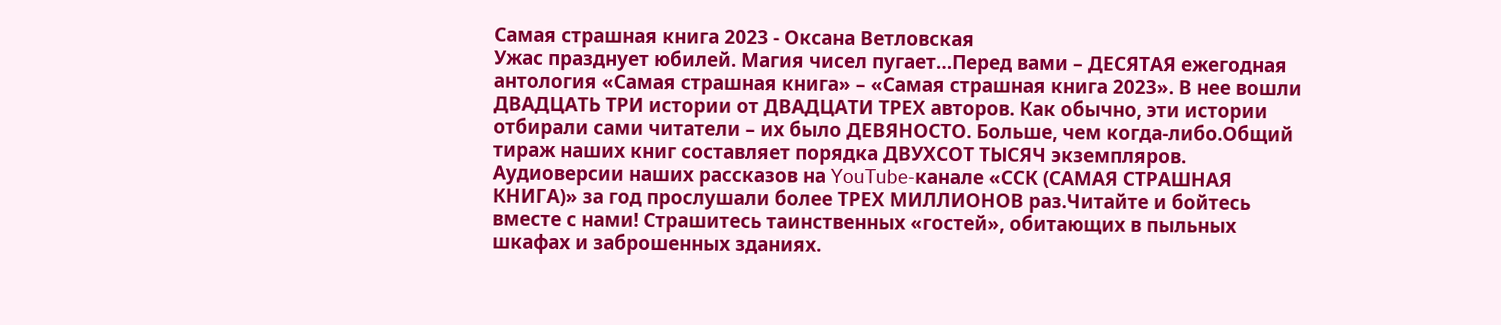Самая страшная книга 2023 - Оксана Ветловская
Ужас празднует юбилей. Магия чисел пугает…Перед вами – ДЕСЯТАЯ ежегодная антология «Самая страшная книга» – «Самая страшная книга 2023». В нее вошли ДВАДЦАТЬ ТРИ истории от ДВАДЦАТИ ТРЕХ авторов. Как обычно, эти истории отбирали сами читатели – их было ДЕВЯНОСТО. Больше, чем когда-либо.Общий тираж наших книг составляет порядка ДВУХСОТ ТЫСЯЧ экземпляров. Аудиоверсии наших рассказов на YouTube-канале «ССК (САМАЯ СТРАШНАЯ КНИГА)» за год прослушали более ТРЕХ МИЛЛИОНОВ раз.Читайте и бойтесь вместе с нами! Страшитесь таинственных «гостей», обитающих в пыльных шкафах и заброшенных зданиях.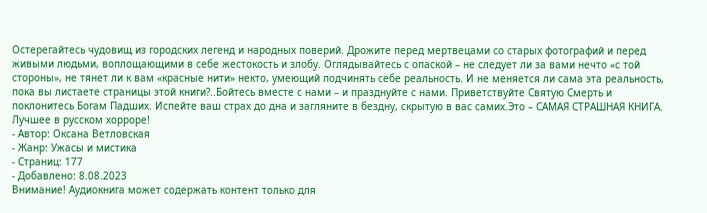Остерегайтесь чудовищ из городских легенд и народных поверий. Дрожите перед мертвецами со старых фотографий и перед живыми людьми, воплощающими в себе жестокость и злобу. Оглядывайтесь с опаской – не следует ли за вами нечто «с той стороны», не тянет ли к вам «красные нити» некто, умеющий подчинять себе реальность. И не меняется ли сама эта реальность, пока вы листаете страницы этой книги?..Бойтесь вместе с нами – и празднуйте с нами. Приветствуйте Святую Смерть и поклонитесь Богам Падших. Испейте ваш страх до дна и загляните в бездну, скрытую в вас самих.Это – САМАЯ СТРАШНАЯ КНИГА. Лучшее в русском хорроре!
- Автор: Оксана Ветловская
- Жанр: Ужасы и мистика
- Страниц: 177
- Добавлено: 8.08.2023
Внимание! Аудиокнига может содержать контент только для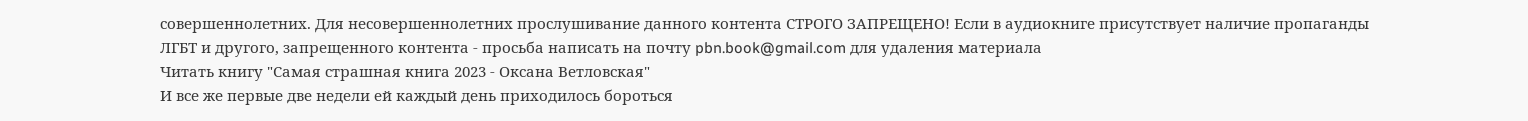совершеннолетних. Для несовершеннолетних прослушивание данного контента СТРОГО ЗАПРЕЩЕНО! Если в аудиокниге присутствует наличие пропаганды ЛГБТ и другого, запрещенного контента - просьба написать на почту pbn.book@gmail.com для удаления материала
Читать книгу "Самая страшная книга 2023 - Оксана Ветловская"
И все же первые две недели ей каждый день приходилось бороться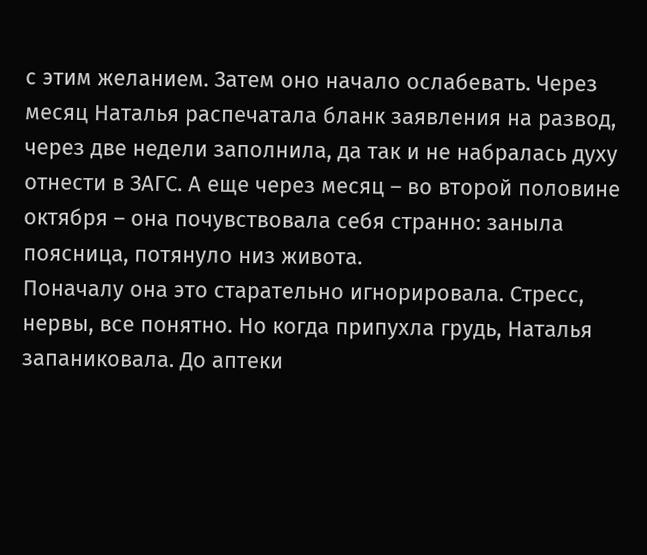с этим желанием. Затем оно начало ослабевать. Через месяц Наталья распечатала бланк заявления на развод, через две недели заполнила, да так и не набралась духу отнести в ЗАГС. А еще через месяц – во второй половине октября – она почувствовала себя странно: заныла поясница, потянуло низ живота.
Поначалу она это старательно игнорировала. Стресс, нервы, все понятно. Но когда припухла грудь, Наталья запаниковала. До аптеки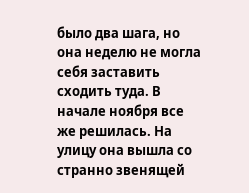было два шага, но она неделю не могла себя заставить сходить туда. В начале ноября все же решилась. На улицу она вышла со странно звенящей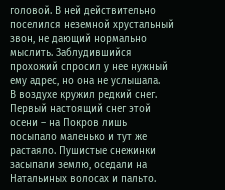головой. В ней действительно поселился неземной хрустальный звон, не дающий нормально мыслить. Заблудившийся прохожий спросил у нее нужный ему адрес, но она не услышала.
В воздухе кружил редкий снег. Первый настоящий снег этой осени – на Покров лишь посыпало маленько и тут же растаяло. Пушистые снежинки засыпали землю, оседали на Натальиных волосах и пальто.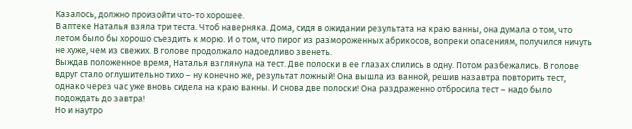Казалось, должно произойти что-то хорошее.
В аптеке Наталья взяла три теста. Чтоб наверняка. Дома, сидя в ожидании результата на краю ванны, она думала о том, что летом было бы хорошо съездить к морю. И о том, что пирог из размороженных абрикосов, вопреки опасениям, получился ничуть не хуже, чем из свежих. В голове продолжало надоедливо звенеть.
Выждав положенное время, Наталья взглянула на тест. Две полоски в ее глазах слились в одну. Потом разбежались. В голове вдруг стало оглушительно тихо – ну конечно же, результат ложный! Она вышла из ванной, решив назавтра повторить тест, однако через час уже вновь сидела на краю ванны. И снова две полоски! Она раздраженно отбросила тест – надо было подождать до завтра!
Но и наутро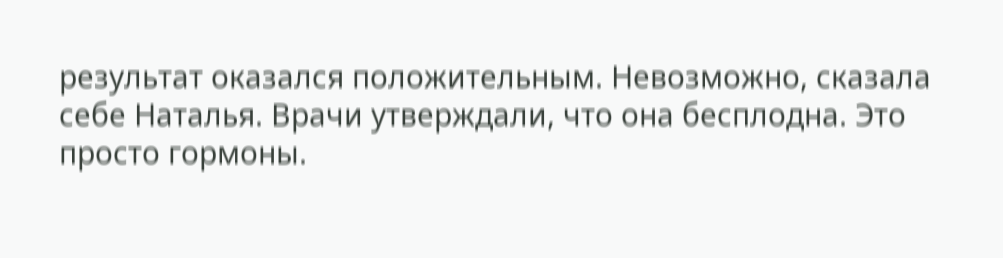результат оказался положительным. Невозможно, сказала себе Наталья. Врачи утверждали, что она бесплодна. Это просто гормоны.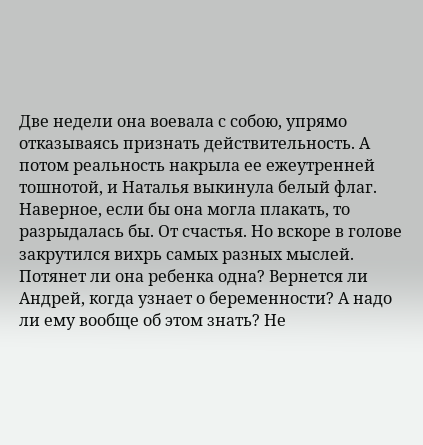Две недели она воевала с собою, упрямо отказываясь признать действительность. А потом реальность накрыла ее ежеутренней тошнотой, и Наталья выкинула белый флаг.
Наверное, если бы она могла плакать, то разрыдалась бы. От счастья. Но вскоре в голове закрутился вихрь самых разных мыслей. Потянет ли она ребенка одна? Вернется ли Андрей, когда узнает о беременности? А надо ли ему вообще об этом знать? Не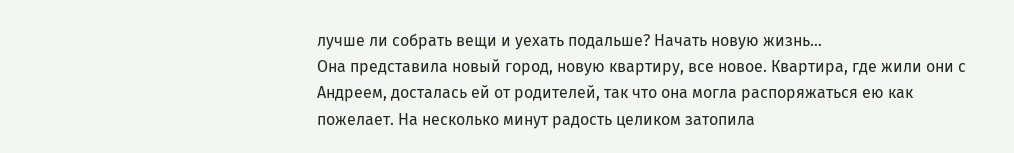лучше ли собрать вещи и уехать подальше? Начать новую жизнь…
Она представила новый город, новую квартиру, все новое. Квартира, где жили они с Андреем, досталась ей от родителей, так что она могла распоряжаться ею как пожелает. На несколько минут радость целиком затопила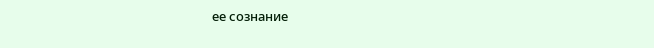ее сознание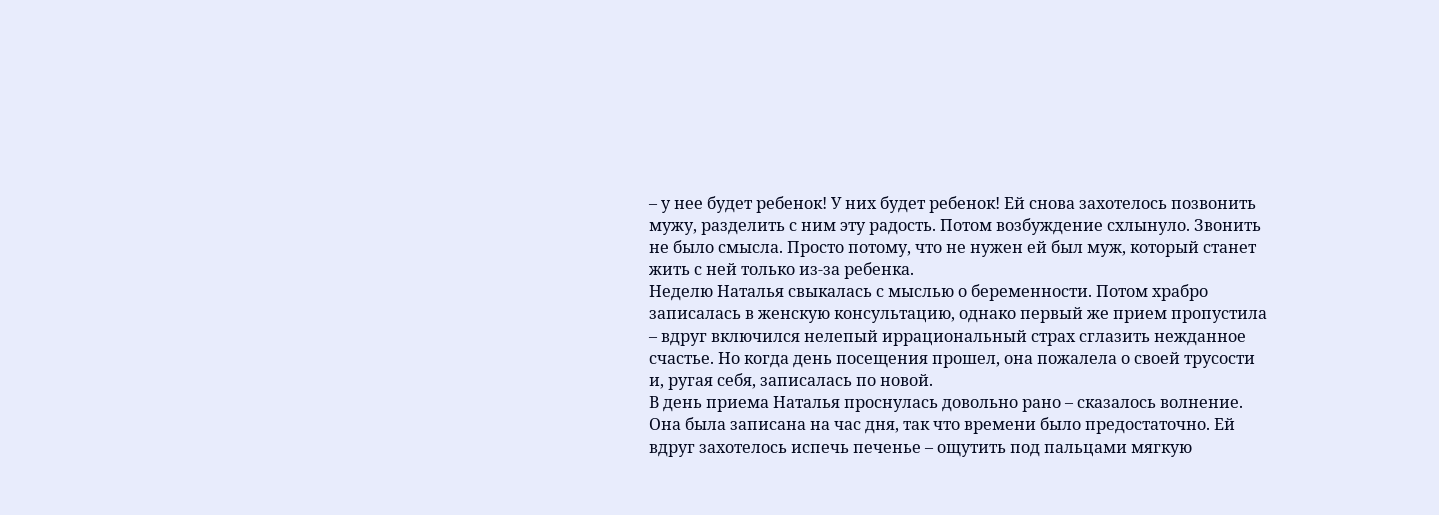– у нее будет ребенок! У них будет ребенок! Ей снова захотелось позвонить мужу, разделить с ним эту радость. Потом возбуждение схлынуло. Звонить не было смысла. Просто потому, что не нужен ей был муж, который станет жить с ней только из-за ребенка.
Неделю Наталья свыкалась с мыслью о беременности. Потом храбро записалась в женскую консультацию, однако первый же прием пропустила – вдруг включился нелепый иррациональный страх сглазить нежданное счастье. Но когда день посещения прошел, она пожалела о своей трусости и, ругая себя, записалась по новой.
В день приема Наталья проснулась довольно рано – сказалось волнение. Она была записана на час дня, так что времени было предостаточно. Ей вдруг захотелось испечь печенье – ощутить под пальцами мягкую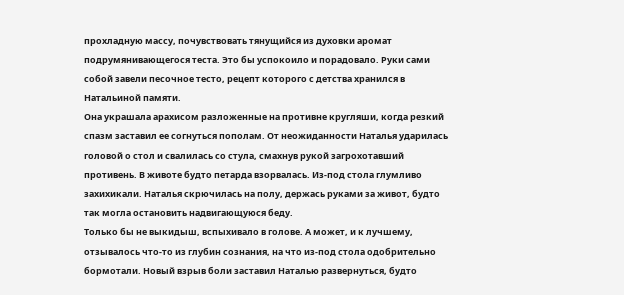прохладную массу, почувствовать тянущийся из духовки аромат подрумянивающегося теста. Это бы успокоило и порадовало. Руки сами собой завели песочное тесто, рецепт которого с детства хранился в Натальиной памяти.
Она украшала арахисом разложенные на противне кругляши, когда резкий спазм заставил ее согнуться пополам. От неожиданности Наталья ударилась головой о стол и свалилась со стула, смахнув рукой загрохотавший противень. В животе будто петарда взорвалась. Из-под стола глумливо захихикали. Наталья скрючилась на полу, держась руками за живот, будто так могла остановить надвигающуюся беду.
Только бы не выкидыш, вспыхивало в голове. А может, и к лучшему, отзывалось что-то из глубин сознания, на что из-под стола одобрительно бормотали. Новый взрыв боли заставил Наталью развернуться, будто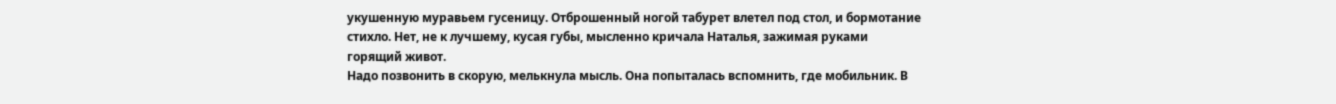укушенную муравьем гусеницу. Отброшенный ногой табурет влетел под стол, и бормотание стихло. Нет, не к лучшему, кусая губы, мысленно кричала Наталья, зажимая руками горящий живот.
Надо позвонить в скорую, мелькнула мысль. Она попыталась вспомнить, где мобильник. В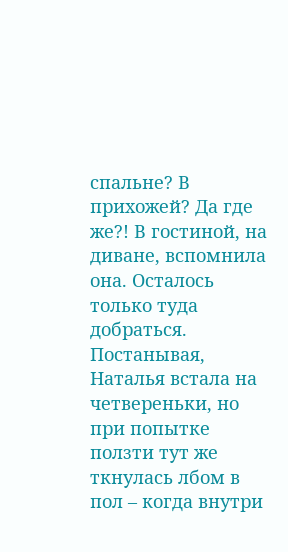спальне? В прихожей? Да где же?! В гостиной, на диване, вспомнила она. Осталось только туда добраться. Постанывая, Наталья встала на четвереньки, но при попытке ползти тут же ткнулась лбом в пол – когда внутри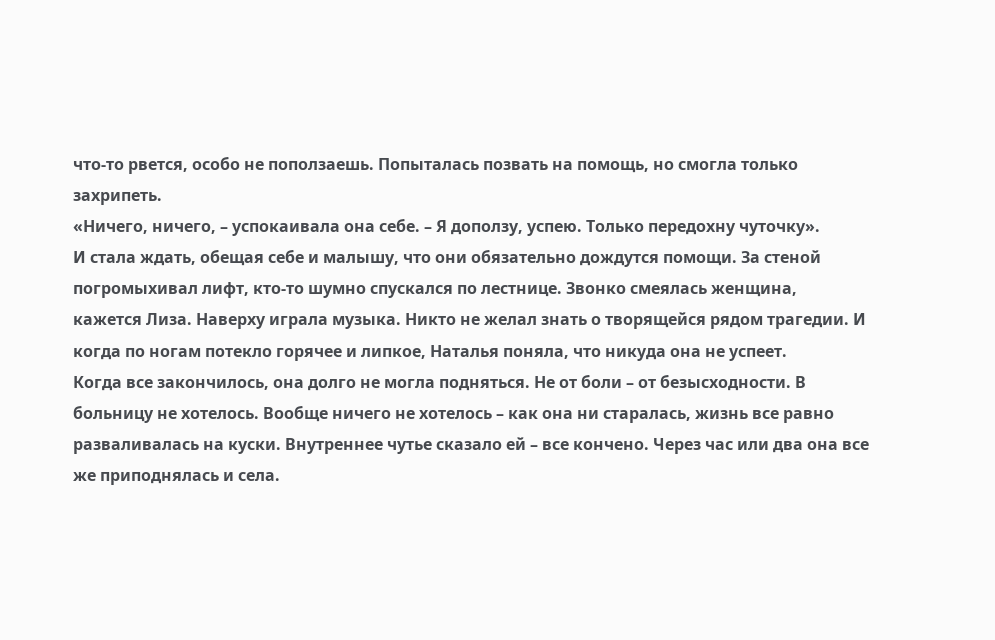что-то рвется, особо не поползаешь. Попыталась позвать на помощь, но смогла только захрипеть.
«Ничего, ничего, – успокаивала она себе. – Я доползу, успею. Только передохну чуточку».
И стала ждать, обещая себе и малышу, что они обязательно дождутся помощи. За стеной погромыхивал лифт, кто-то шумно спускался по лестнице. Звонко смеялась женщина, кажется Лиза. Наверху играла музыка. Никто не желал знать о творящейся рядом трагедии. И когда по ногам потекло горячее и липкое, Наталья поняла, что никуда она не успеет.
Когда все закончилось, она долго не могла подняться. Не от боли – от безысходности. В больницу не хотелось. Вообще ничего не хотелось – как она ни старалась, жизнь все равно разваливалась на куски. Внутреннее чутье сказало ей – все кончено. Через час или два она все же приподнялась и села.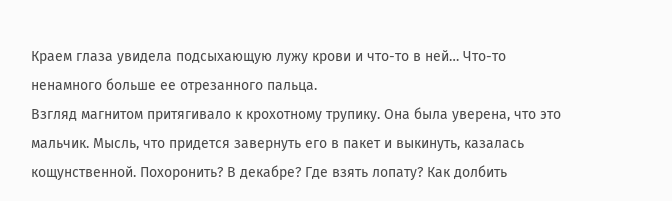Краем глаза увидела подсыхающую лужу крови и что-то в ней… Что-то ненамного больше ее отрезанного пальца.
Взгляд магнитом притягивало к крохотному трупику. Она была уверена, что это мальчик. Мысль, что придется завернуть его в пакет и выкинуть, казалась кощунственной. Похоронить? В декабре? Где взять лопату? Как долбить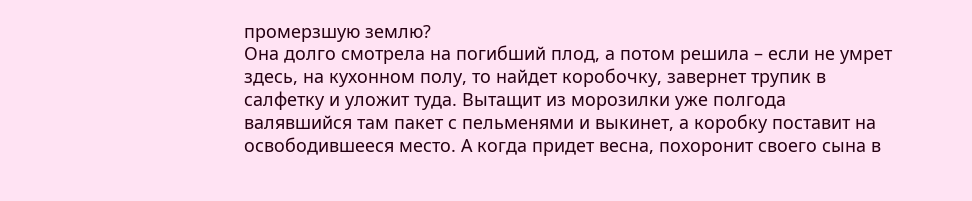промерзшую землю?
Она долго смотрела на погибший плод, а потом решила – если не умрет здесь, на кухонном полу, то найдет коробочку, завернет трупик в салфетку и уложит туда. Вытащит из морозилки уже полгода валявшийся там пакет с пельменями и выкинет, а коробку поставит на освободившееся место. А когда придет весна, похоронит своего сына в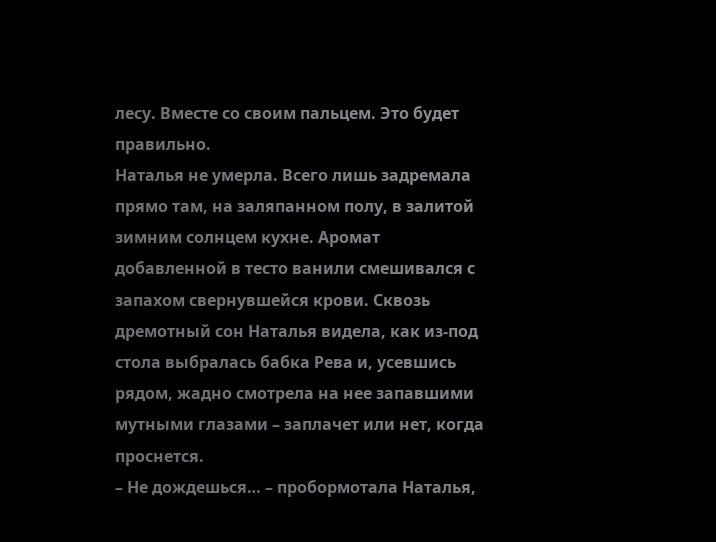лесу. Вместе со своим пальцем. Это будет правильно.
Наталья не умерла. Всего лишь задремала прямо там, на заляпанном полу, в залитой зимним солнцем кухне. Аромат добавленной в тесто ванили смешивался с запахом свернувшейся крови. Сквозь дремотный сон Наталья видела, как из-под стола выбралась бабка Рева и, усевшись рядом, жадно смотрела на нее запавшими мутными глазами – заплачет или нет, когда проснется.
– Не дождешься… – пробормотала Наталья,